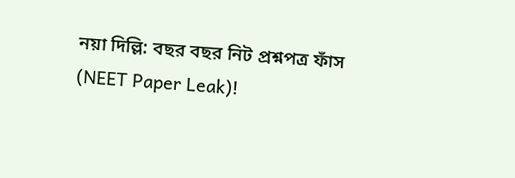নয়া দিল্লি: বছর বছর নিট প্রশ্নপত্র ফাঁস (NEET Paper Leak)!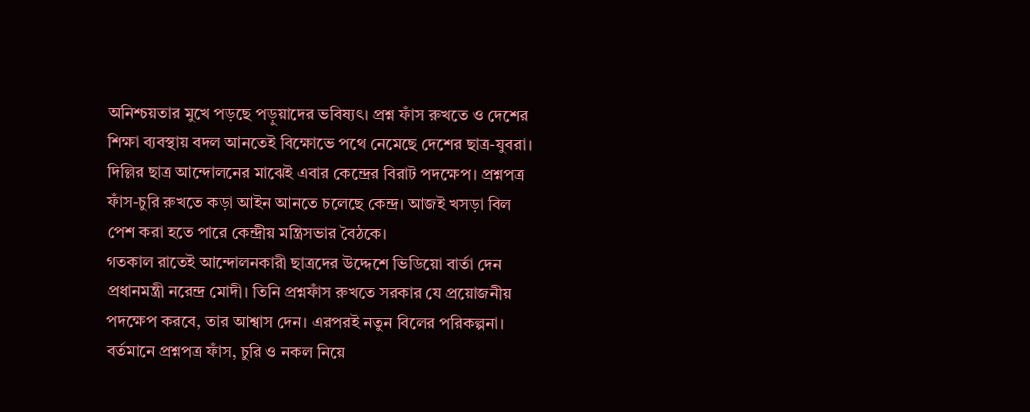অনিশ্চয়তার মুখে পড়ছে পড়ুয়াদের ভবিষ্যৎ। প্রশ্ন ফাঁস রুখতে ও দেশের শিক্ষা ব্যবস্থায় বদল আনতেই বিক্ষোভে পথে নেমেছে দেশের ছাত্র-যুবরা। দিল্লির ছাত্র আন্দোলনের মাঝেই এবার কেন্দ্রের বিরাট পদক্ষেপ। প্রশ্নপত্র ফাঁস-চুরি রুখতে কড়া আইন আনতে চলেছে কেন্দ্র। আজই খসড়া বিল পেশ করা হতে পারে কেন্দ্রীয় মন্ত্রিসভার বৈঠকে।
গতকাল রাতেই আন্দোলনকারী ছাত্রদের উদ্দেশে ভিডিয়ো বার্তা দেন প্রধানমন্ত্রী নরেন্দ্র মোদী। তিনি প্রশ্নফাঁস রুখতে সরকার যে প্রয়োজনীয় পদক্ষেপ করবে, তার আশ্বাস দেন। এরপরই নতুন বিলের পরিকল্পনা। বর্তমানে প্রশ্নপত্র ফাঁস, চুরি ও নকল নিয়ে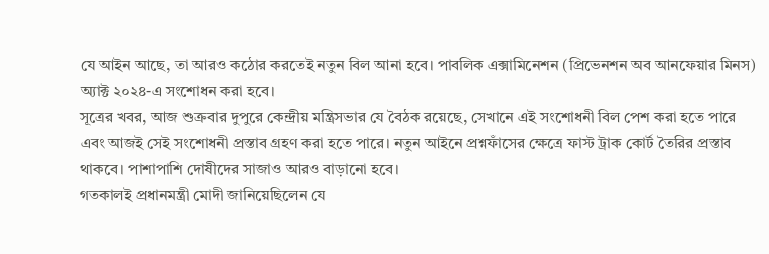যে আইন আছে, তা আরও কঠোর করতেই নতুন বিল আনা হবে। পাবলিক এক্সামিনেশন (প্রিভেনশন অব আনফেয়ার মিনস) অ্যাক্ট ২০২৪-এ সংশোধন করা হবে।
সূত্রের খবর, আজ শুক্রবার দুপুরে কেন্দ্রীয় মন্ত্রিসভার যে বৈঠক রয়েছে, সেখানে এই সংশোধনী বিল পেশ করা হতে পারে এবং আজই সেই সংশোধনী প্রস্তাব গ্রহণ করা হতে পারে। নতুন আইনে প্রশ্নফাঁসের ক্ষেত্রে ফাস্ট ট্রাক কোর্ট তৈরির প্রস্তাব থাকবে। পাশাপাশি দোষীদের সাজাও আরও বাড়ানো হবে।
গতকালই প্রধানমন্ত্রী মোদী জানিয়েছিলেন যে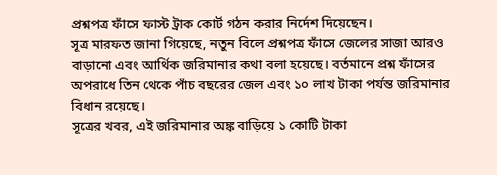প্রশ্নপত্র ফাঁসে ফাস্ট ট্রাক কোর্ট গঠন করার নির্দেশ দিয়েছেন।
সূত্র মারফত জানা গিয়েছে, নতুন বিলে প্রশ্নপত্র ফাঁসে জেলের সাজা আরও বাড়ানো এবং আর্থিক জরিমানার কথা বলা হয়েছে। বর্তমানে প্রশ্ন ফাঁসের অপরাধে তিন থেকে পাঁচ বছরের জেল এবং ১০ লাখ টাকা পর্যন্ত জরিমানার বিধান রয়েছে।
সূত্রের খবর, এই জরিমানার অঙ্ক বাড়িয়ে ১ কোটি টাকা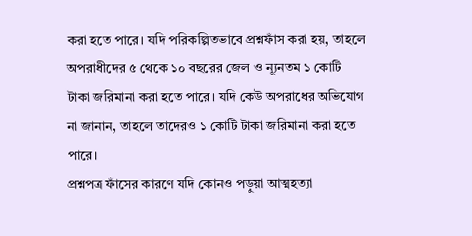করা হতে পারে। যদি পরিকল্পিতভাবে প্রশ্নফাঁস করা হয়, তাহলে অপরাধীদের ৫ থেকে ১০ বছরের জেল ও ন্যূনতম ১ কোটি টাকা জরিমানা করা হতে পারে। যদি কেউ অপরাধের অভিযোগ না জানান, তাহলে তাদেরও ১ কোটি টাকা জরিমানা করা হতে পারে।
প্রশ্নপত্র ফাঁসের কারণে যদি কোনও পড়ুয়া আত্মহত্যা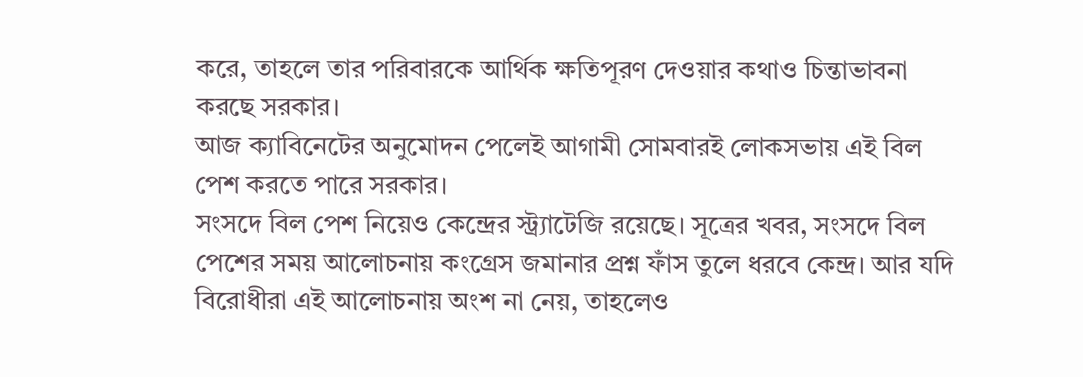করে, তাহলে তার পরিবারকে আর্থিক ক্ষতিপূরণ দেওয়ার কথাও চিন্তাভাবনা করছে সরকার।
আজ ক্যাবিনেটের অনুমোদন পেলেই আগামী সোমবারই লোকসভায় এই বিল পেশ করতে পারে সরকার।
সংসদে বিল পেশ নিয়েও কেন্দ্রের স্ট্র্যাটেজি রয়েছে। সূত্রের খবর, সংসদে বিল পেশের সময় আলোচনায় কংগ্রেস জমানার প্রশ্ন ফাঁস তুলে ধরবে কেন্দ্র। আর যদি বিরোধীরা এই আলোচনায় অংশ না নেয়, তাহলেও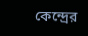কেন্দ্রের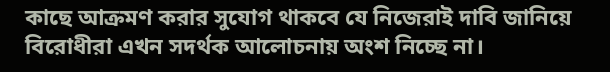কাছে আক্রমণ করার সুযোগ থাকবে যে নিজেরাই দাবি জানিয়ে বিরোধীরা এখন সদর্থক আলোচনায় অংশ নিচ্ছে না।